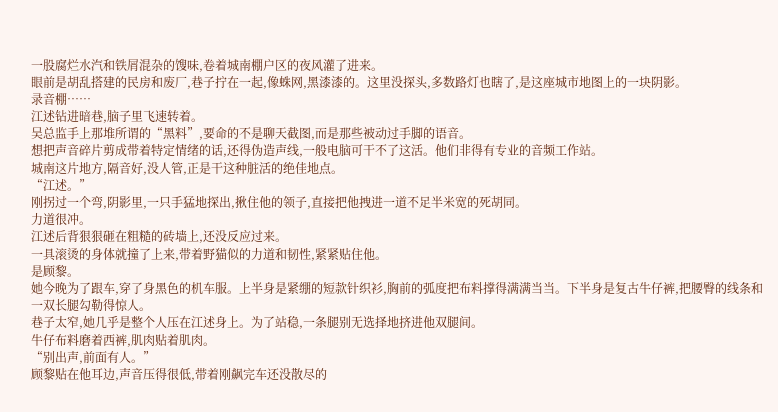一股腐烂水汽和铁屑混杂的馊味,卷着城南棚户区的夜风灌了进来。
眼前是胡乱搭建的民房和废厂,巷子拧在一起,像蛛网,黑漆漆的。这里没探头,多数路灯也瞎了,是这座城市地图上的一块阴影。
录音棚……
江述钻进暗巷,脑子里飞速转着。
吴总监手上那堆所谓的“黑料”,要命的不是聊天截图,而是那些被动过手脚的语音。
想把声音碎片剪成带着特定情绪的话,还得伪造声线,一般电脑可干不了这活。他们非得有专业的音频工作站。
城南这片地方,隔音好,没人管,正是干这种脏活的绝佳地点。
“江述。”
刚拐过一个弯,阴影里,一只手猛地探出,揪住他的领子,直接把他拽进一道不足半米宽的死胡同。
力道很冲。
江述后背狠狠砸在粗糙的砖墙上,还没反应过来。
一具滚烫的身体就撞了上来,带着野猫似的力道和韧性,紧紧贴住他。
是顾黎。
她今晚为了跟车,穿了身黑色的机车服。上半身是紧绷的短款针织衫,胸前的弧度把布料撑得满满当当。下半身是复古牛仔裤,把腰臀的线条和一双长腿勾勒得惊人。
巷子太窄,她几乎是整个人压在江述身上。为了站稳,一条腿别无选择地挤进他双腿间。
牛仔布料磨着西裤,肌肉贴着肌肉。
“别出声,前面有人。”
顾黎贴在他耳边,声音压得很低,带着刚飙完车还没散尽的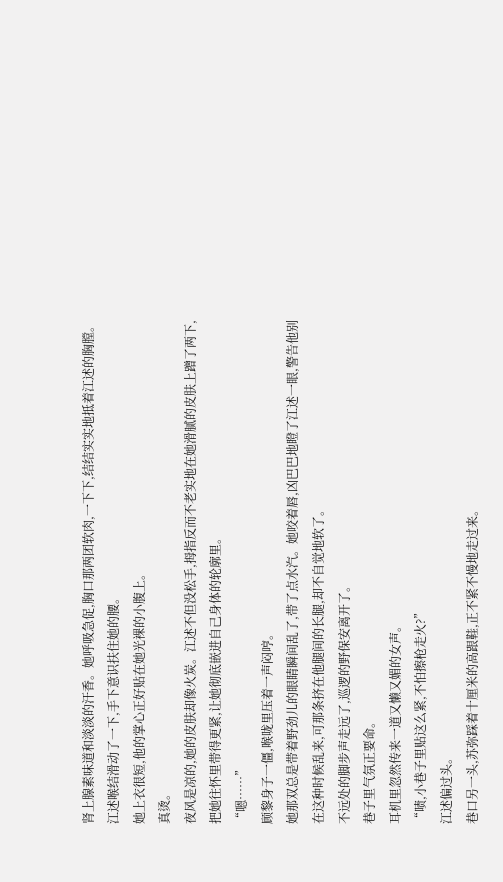肾上腺素味道和淡淡的汗香。她呼吸急促,胸口那两团软肉,一下下,结结实实地抵着江述的胸膛。
江述喉结滑动了一下,手下意识扶住她的腰。
她上衣很短,他的掌心正好贴在她光裸的小腹上。
真烫。
夜风是凉的,她的皮肤却像火炭。江述不但没松手,拇指反而不老实地在她滑腻的皮肤上蹭了两下,把她往怀里带得更紧,让她彻底嵌进自己身体的轮廓里。
“嗯……”
顾黎身子一僵,喉咙里压着一声闷哼。
她那双总是带着野劲儿的眼睛瞬间乱了,带了点水汽。她咬着唇,凶巴巴地瞪了江述一眼,警告他别在这种时候乱来,可那条挤在他腿间的长腿,却不自觉地软了。
不远处的脚步声走远了,巡逻的野保安离开了。
巷子里气氛正要命。
耳机里忽然传来一道又懒又媚的女声。
“啧,小巷子里贴这么紧,不怕擦枪走火?”
江述偏过头。
巷口另一头,苏弥踩着十厘米的高跟鞋,正不紧不慢地走过来。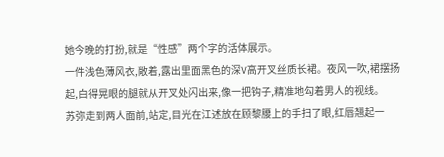她今晚的打扮,就是“性感”两个字的活体展示。
一件浅色薄风衣,敞着,露出里面黑色的深V高开叉丝质长裙。夜风一吹,裙摆扬起,白得晃眼的腿就从开叉处闪出来,像一把钩子,精准地勾着男人的视线。
苏弥走到两人面前,站定,目光在江述放在顾黎腰上的手扫了眼,红唇翘起一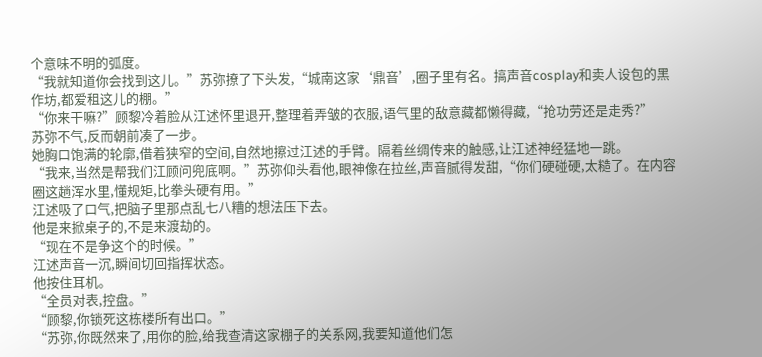个意味不明的弧度。
“我就知道你会找到这儿。”苏弥撩了下头发,“城南这家‘鼎音’,圈子里有名。搞声音cosplay和卖人设包的黑作坊,都爱租这儿的棚。”
“你来干嘛?”顾黎冷着脸从江述怀里退开,整理着弄皱的衣服,语气里的敌意藏都懒得藏,“抢功劳还是走秀?”
苏弥不气,反而朝前凑了一步。
她胸口饱满的轮廓,借着狭窄的空间,自然地擦过江述的手臂。隔着丝绸传来的触感,让江述神经猛地一跳。
“我来,当然是帮我们江顾问兜底啊。”苏弥仰头看他,眼神像在拉丝,声音腻得发甜,“你们硬碰硬,太糙了。在内容圈这趟浑水里,懂规矩,比拳头硬有用。”
江述吸了口气,把脑子里那点乱七八糟的想法压下去。
他是来掀桌子的,不是来渡劫的。
“现在不是争这个的时候。”
江述声音一沉,瞬间切回指挥状态。
他按住耳机。
“全员对表,控盘。”
“顾黎,你锁死这栋楼所有出口。”
“苏弥,你既然来了,用你的脸,给我查清这家棚子的关系网,我要知道他们怎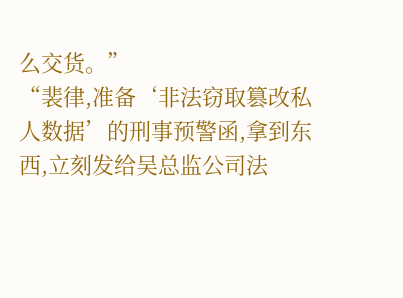么交货。”
“裴律,准备‘非法窃取篡改私人数据’的刑事预警函,拿到东西,立刻发给吴总监公司法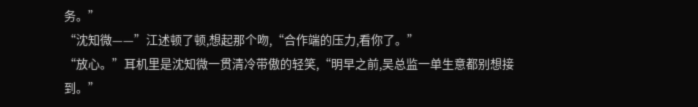务。”
“沈知微——”江述顿了顿,想起那个吻,“合作端的压力,看你了。”
“放心。”耳机里是沈知微一贯清冷带傲的轻笑,“明早之前,吴总监一单生意都别想接到。”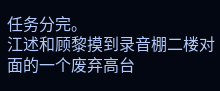任务分完。
江述和顾黎摸到录音棚二楼对面的一个废弃高台